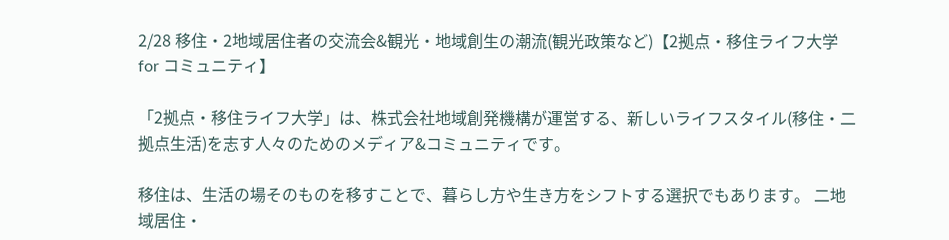2/28 移住・2地域居住者の交流会&観光・地域創生の潮流(観光政策など)【2拠点・移住ライフ大学 for コミュニティ】

「2拠点・移住ライフ大学」は、株式会社地域創発機構が運営する、新しいライフスタイル(移住・二拠点生活)を志す人々のためのメディア&コミュニティです。

移住は、生活の場そのものを移すことで、暮らし方や生き方をシフトする選択でもあります。 二地域居住・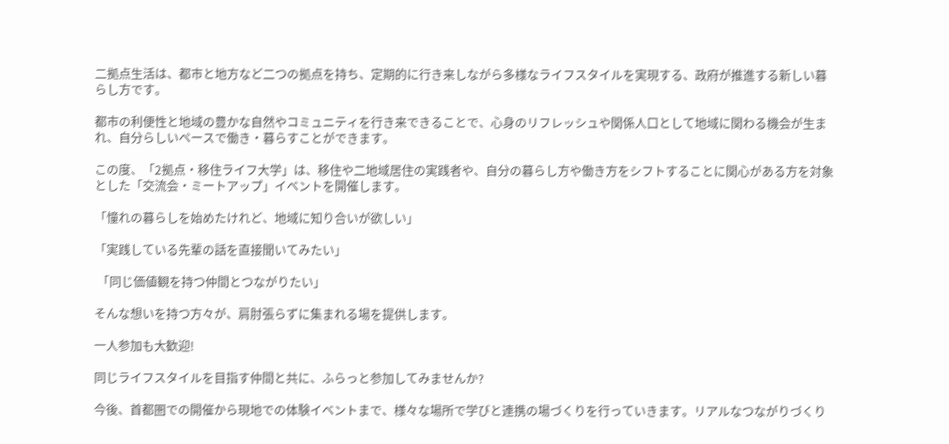二拠点生活は、都市と地方など二つの拠点を持ち、定期的に行き来しながら多様なライフスタイルを実現する、政府が推進する新しい暮らし方です。

都市の利便性と地域の豊かな自然やコミュニティを行き来できることで、心身のリフレッシュや関係人口として地域に関わる機会が生まれ、自分らしいペースで働き・暮らすことができます。

この度、「2拠点・移住ライフ大学」は、移住や二地域居住の実践者や、自分の暮らし方や働き方をシフトすることに関心がある方を対象とした「交流会・ミートアップ」イベントを開催します。

「憧れの暮らしを始めたけれど、地域に知り合いが欲しい」

「実践している先輩の話を直接聞いてみたい」

 「同じ価値観を持つ仲間とつながりたい」

そんな想いを持つ方々が、肩肘張らずに集まれる場を提供します。

一人参加も大歓迎!

同じライフスタイルを目指す仲間と共に、ふらっと参加してみませんか?

今後、首都圏での開催から現地での体験イベントまで、様々な場所で学びと連携の場づくりを行っていきます。リアルなつながりづくり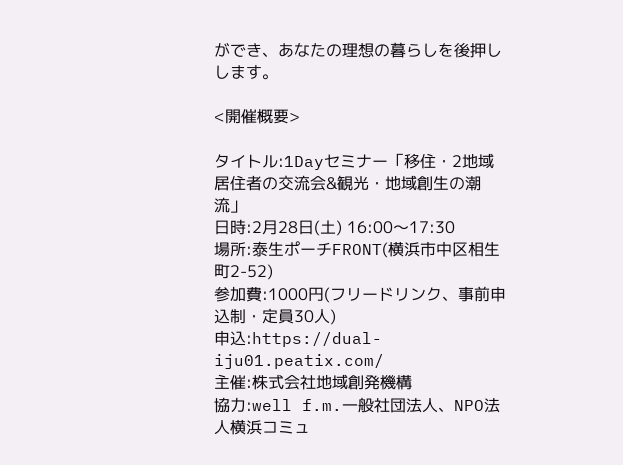ができ、あなたの理想の暮らしを後押しします。

<開催概要>

タイトル:1Dayセミナー「移住・2地域居住者の交流会&観光・地域創生の潮流」
日時:2月28日(土) 16:00〜17:30
場所:泰生ポーチFRONT(横浜市中区相生町2-52)
参加費:1000円(フリードリンク、事前申込制・定員30人)
申込:https://dual-iju01.peatix.com/
主催:株式会社地域創発機構
協力:well f.m.一般社団法人、NPO法人横浜コミュ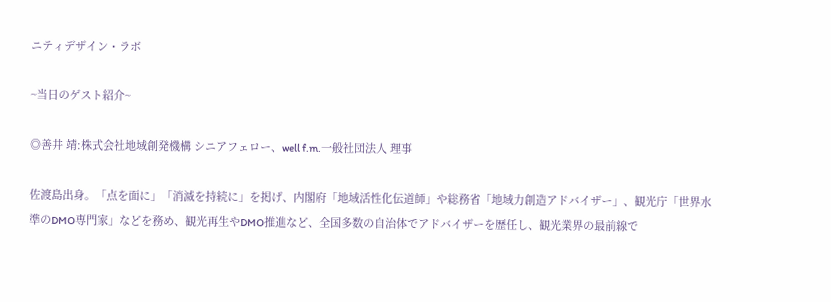ニティデザイン・ラボ

~当日のゲスト紹介~

◎善井 靖:株式会社地域創発機構 シニアフェロー、well f.m.一般社団法人 理事

佐渡島出身。「点を面に」「消滅を持続に」を掲げ、内閣府「地域活性化伝道師」や総務省「地域力創造アドバイザー」、観光庁「世界水準のDMO専門家」などを務め、観光再生やDMO推進など、全国多数の自治体でアドバイザーを歴任し、観光業界の最前線で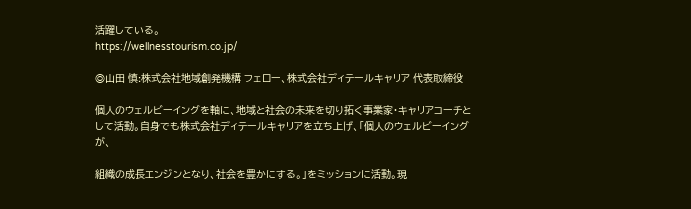活躍している。
https://wellnesstourism.co.jp/

◎山田 慎:株式会社地域創発機構 フェロー、株式会社ディテールキャリア 代表取締役

個人のウェルビーイングを軸に、地域と社会の未来を切り拓く事業家・キャリアコーチとして活動。自身でも株式会社ディテールキャリアを立ち上げ、「個人のウェルビーイングが、

組織の成長エンジンとなり、社会を豊かにする。」をミッションに活動。現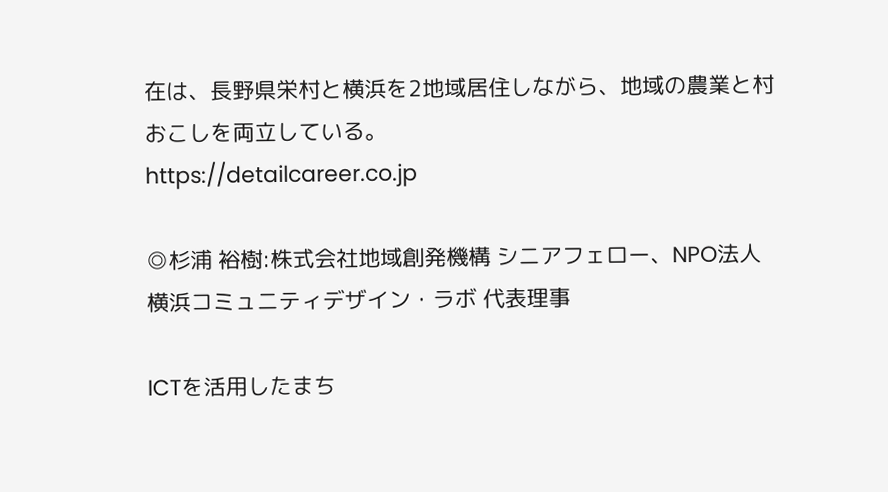在は、長野県栄村と横浜を2地域居住しながら、地域の農業と村おこしを両立している。
https://detailcareer.co.jp

◎杉浦 裕樹:株式会社地域創発機構 シニアフェロー、NPO法人横浜コミュニティデザイン・ラボ 代表理事

ICTを活用したまち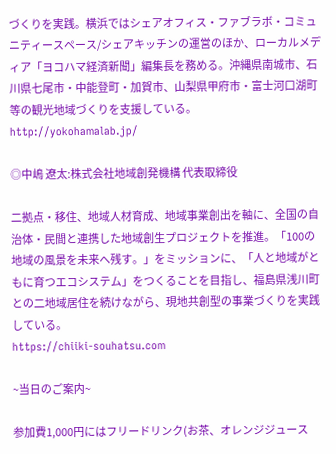づくりを実践。横浜ではシェアオフィス・ファブラボ・コミュニティースペース/シェアキッチンの運営のほか、ローカルメディア「ヨコハマ経済新聞」編集長を務める。沖縄県南城市、石川県七尾市・中能登町・加賀市、山梨県甲府市・富士河口湖町等の観光地域づくりを支援している。
http://yokohamalab.jp/

◎中嶋 遼太:株式会社地域創発機構 代表取締役

二拠点・移住、地域人材育成、地域事業創出を軸に、全国の自治体・民間と連携した地域創生プロジェクトを推進。「100の地域の風景を未来へ残す。」をミッションに、「人と地域がともに育つエコシステム」をつくることを目指し、福島県浅川町との二地域居住を続けながら、現地共創型の事業づくりを実践している。
https://chiiki-souhatsu.com

~当日のご案内~

参加費1,000円にはフリードリンク(お茶、オレンジジュース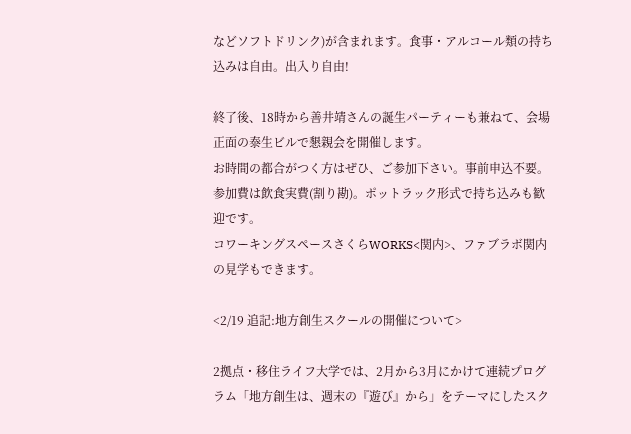などソフトドリンク)が含まれます。食事・アルコール類の持ち込みは自由。出入り自由!

終了後、18時から善井靖さんの誕生パーティーも兼ねて、会場正面の泰生ビルで懇親会を開催します。
お時間の都合がつく方はぜひ、ご参加下さい。事前申込不要。
参加費は飲食実費(割り勘)。ポットラック形式で持ち込みも歓迎です。
コワーキングスペースさくらWORKS<関内>、ファブラボ関内の見学もできます。

<2/19 追記:地方創生スクールの開催について>

2拠点・移住ライフ大学では、2月から3月にかけて連続プログラム「地方創生は、週末の『遊び』から」をテーマにしたスク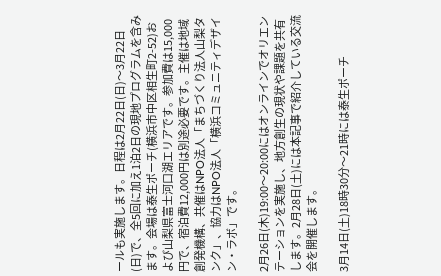ールも実施します。日程は2月22日(日)〜3月22日(日)で、全5回に加え1泊2日の現地プログラムを含みます。会場は泰生ポーチ(横浜市中区相生町2-52)および山梨県富士河口湖エリアです。参加費は15,000円で、宿泊費12,000円は別途必要です。主催は地域創発機構、共催はNPO法人「まちづくり法人山梨タンク」、協力はNPO法人「横浜コミュニティデザイン・ラボ」です。

2月26日(木)19:00〜20:00にはオンラインでオリエンテーションを実施し、地方創生の現状や課題を共有します。2月28日(土)には本記事で紹介している交流会を開催します。

3月14日(土)18時30分〜21時には泰生ポーチ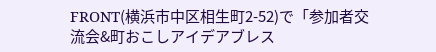FRONT(横浜市中区相生町2-52)で「参加者交流会&町おこしアイデアブレス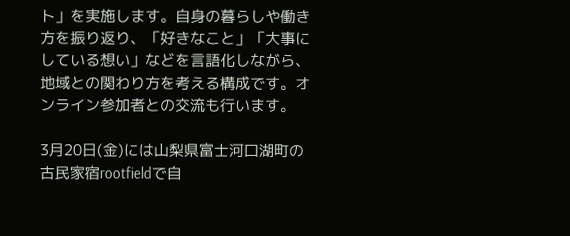ト」を実施します。自身の暮らしや働き方を振り返り、「好きなこと」「大事にしている想い」などを言語化しながら、地域との関わり方を考える構成です。オンライン参加者との交流も行います。

3月20日(金)には山梨県富士河口湖町の古民家宿rootfieldで自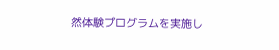然体験プログラムを実施し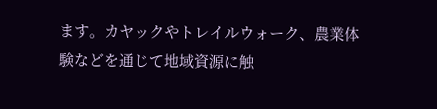ます。カヤックやトレイルウォーク、農業体験などを通じて地域資源に触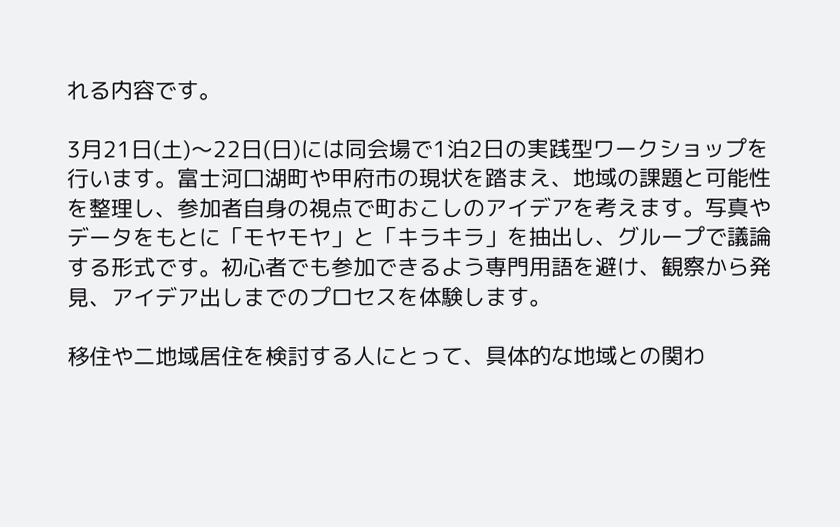れる内容です。

3月21日(土)〜22日(日)には同会場で1泊2日の実践型ワークショップを行います。富士河口湖町や甲府市の現状を踏まえ、地域の課題と可能性を整理し、参加者自身の視点で町おこしのアイデアを考えます。写真やデータをもとに「モヤモヤ」と「キラキラ」を抽出し、グループで議論する形式です。初心者でも参加できるよう専門用語を避け、観察から発見、アイデア出しまでのプロセスを体験します。

移住や二地域居住を検討する人にとって、具体的な地域との関わ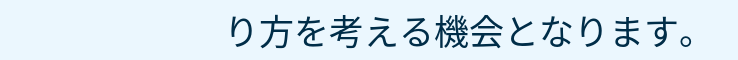り方を考える機会となります。